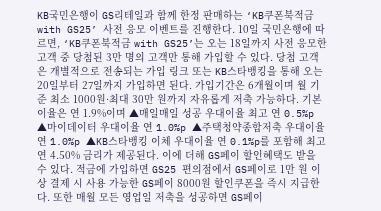KB국민은행이 GS리테일과 함께 한정 판매하는 ‘KB쿠폰북적금 with GS25’ 사전 응모 이벤트를 진행한다. 10일 국민은행에 따르면, ‘KB쿠폰북적금 with GS25’는 오는 18일까지 사전 응모한 고객 중 당첨된 3만 명의 고객만 통해 가입할 수 있다. 당첨 고객은 개별적으로 전송되는 가입 링크 또는 KB스타뱅킹을 통해 오는 20일부터 27일까지 가입하면 된다. 가입기간은 6개월이며 월 기준 최소 1000원·최대 30만 원까지 자유롭게 저축 가능하다. 기본이율은 연 1.9%이며 ▲매일매일 성공 우대이율 최고 연 0.5%p ▲마이데이터 우대이율 연 1.0%p ▲주택청약종합저축 우대이율 연 1.0%p ▲KB스타뱅킹 이체 우대이율 연 0.1%p를 포함해 최고 연 4.50% 금리가 제공된다. 이에 더해 GS페이 할인혜택도 받을 수 있다. 적금에 가입하면 GS25 편의점에서 GS페이로 1만 원 이상 결제 시 사용 가능한 GS페이 8000원 할인쿠폰을 즉시 지급한다. 또한 매월 모든 영업일 저축을 성공하면 GS페이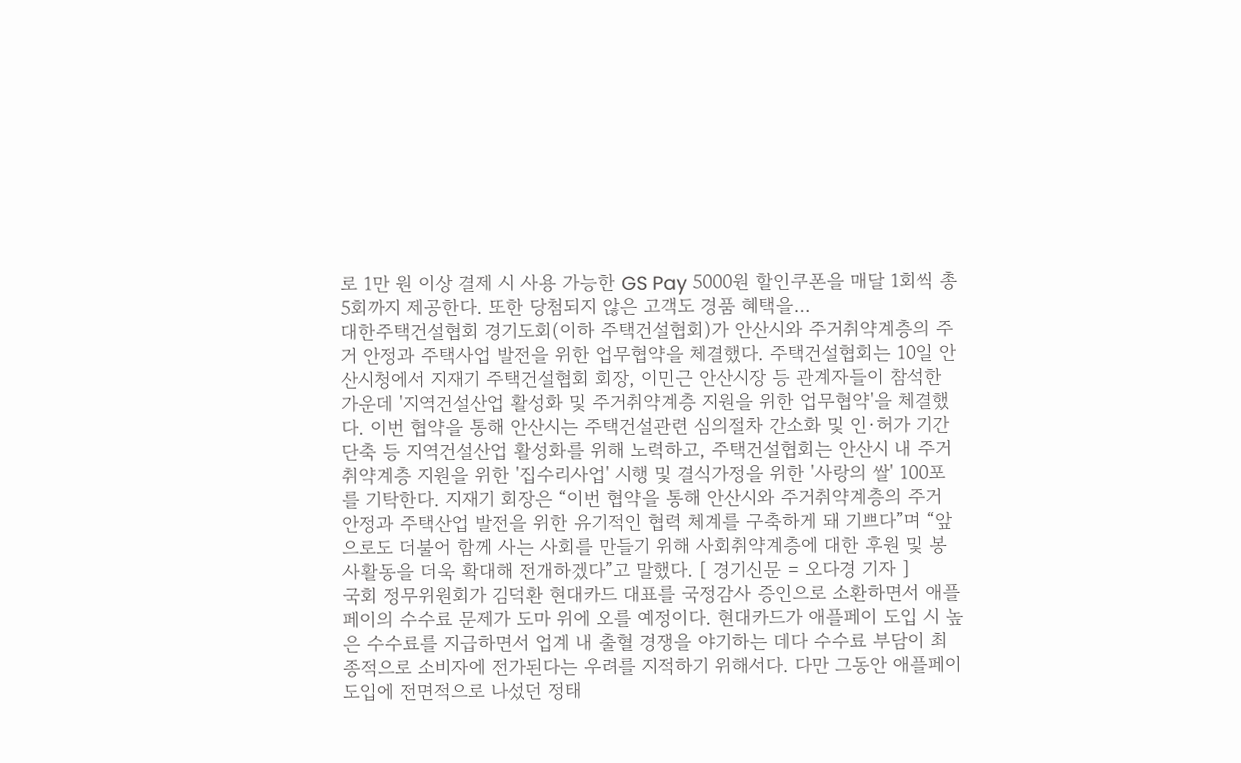로 1만 원 이상 결제 시 사용 가능한 GS Pay 5000원 할인쿠폰을 매달 1회씩 총 5회까지 제공한다. 또한 당첨되지 않은 고객도 경품 혜택을…
대한주택건설협회 경기도회(이하 주택건설협회)가 안산시와 주거취약계층의 주거 안정과 주택사업 발전을 위한 업무협약을 체결했다. 주택건설협회는 10일 안산시청에서 지재기 주택건설협회 회장, 이민근 안산시장 등 관계자들이 참석한 가운데 '지역건설산업 활성화 및 주거취약계층 지원을 위한 업무협약'을 체결했다. 이번 협약을 통해 안산시는 주택건설관련 심의절차 간소화 및 인·허가 기간 단축 등 지역건설산업 활성화를 위해 노력하고, 주택건설협회는 안산시 내 주거취약계층 지원을 위한 '집수리사업' 시행 및 결식가정을 위한 '사랑의 쌀' 100포를 기탁한다. 지재기 회장은 “이번 협약을 통해 안산시와 주거취약계층의 주거 안정과 주택산업 발전을 위한 유기적인 협력 체계를 구축하게 돼 기쁘다”며 “앞으로도 더불어 함께 사는 사회를 만들기 위해 사회취약계층에 대한 후원 및 봉사활동을 더욱 확대해 전개하겠다”고 말했다. [ 경기신문 = 오다경 기자 ]
국회 정무위원회가 김덕환 현대카드 대표를 국정감사 증인으로 소환하면서 애플페이의 수수료 문제가 도마 위에 오를 예정이다. 현대카드가 애플페이 도입 시 높은 수수료를 지급하면서 업계 내 출혈 경쟁을 야기하는 데다 수수료 부담이 최종적으로 소비자에 전가된다는 우려를 지적하기 위해서다. 다만 그동안 애플페이 도입에 전면적으로 나섰던 정태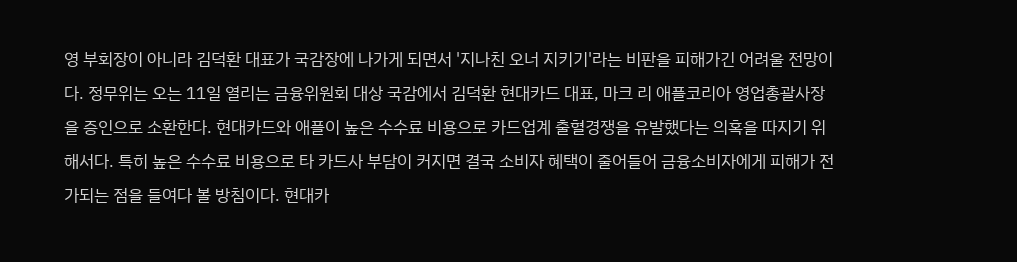영 부회장이 아니라 김덕환 대표가 국감장에 나가게 되면서 '지나친 오너 지키기'라는 비판을 피해가긴 어려울 전망이다. 정무위는 오는 11일 열리는 금융위원회 대상 국감에서 김덕환 현대카드 대표, 마크 리 애플코리아 영업총괄사장을 증인으로 소환한다. 현대카드와 애플이 높은 수수료 비용으로 카드업계 출혈경쟁을 유발했다는 의혹을 따지기 위해서다. 특히 높은 수수료 비용으로 타 카드사 부담이 커지면 결국 소비자 혜택이 줄어들어 금융소비자에게 피해가 전가되는 점을 들여다 볼 방침이다. 현대카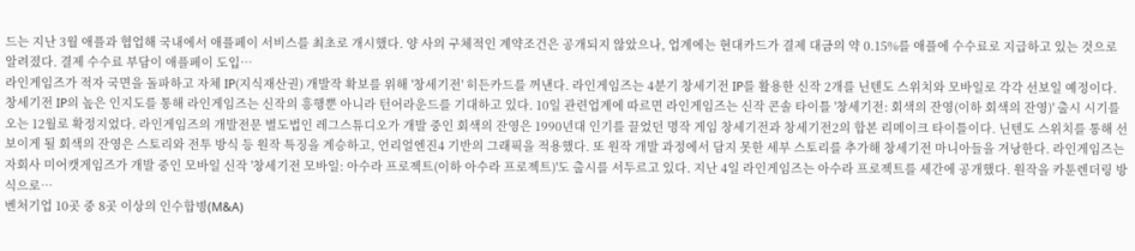드는 지난 3월 애플과 협업해 국내에서 애플페이 서비스를 최초로 개시했다. 양 사의 구체적인 계약조건은 공개되지 않았으나, 업계에는 현대카드가 결제 대금의 약 0.15%를 애플에 수수료로 지급하고 있는 것으로 알려졌다. 결제 수수료 부담이 애플페이 도입…
라인게임즈가 적자 국면을 돌파하고 자체 IP(지식재산권) 개발작 확보를 위해 '창세기전' 히든카드를 꺼낸다. 라인게임즈는 4분기 창세기전 IP를 활용한 신작 2개를 닌텐도 스위치와 모바일로 각각 선보일 예정이다. 창세기전 IP의 높은 인지도를 통해 라인게임즈는 신작의 흥행뿐 아니라 턴어라운드를 기대하고 있다. 10일 관련업계에 따르면 라인게임즈는 신작 콘솔 타이틀 '창세기전: 회색의 잔영(이하 회색의 잔영)' 출시 시기를 오는 12월로 확정지었다. 라인게임즈의 개발전문 별도법인 레그스튜디오가 개발 중인 회색의 잔영은 1990년대 인기를 끌었던 명작 게임 창세기전과 창세기전2의 합본 리메이크 타이틀이다. 닌텐도 스위치를 통해 선보이게 될 회색의 잔영은 스토리와 전투 방식 등 원작 특징을 계승하고, 언리얼엔진4 기반의 그래픽을 적용했다. 또 원작 개발 과정에서 담지 못한 세부 스토리를 추가해 창세기전 마니아들을 겨낭한다. 라인게임즈는 자회사 미어캣게임즈가 개발 중인 모바일 신작 '창세기전 모바일: 아수라 프로젝트(이하 아수라 프로젝트)'도 출시를 서두르고 있다. 지난 4일 라인게임즈는 아수라 프로젝트를 세간에 공개했다. 원작을 카툰렌더링 방식으로…
벤처기업 10곳 중 8곳 이상의 인수합병(M&A)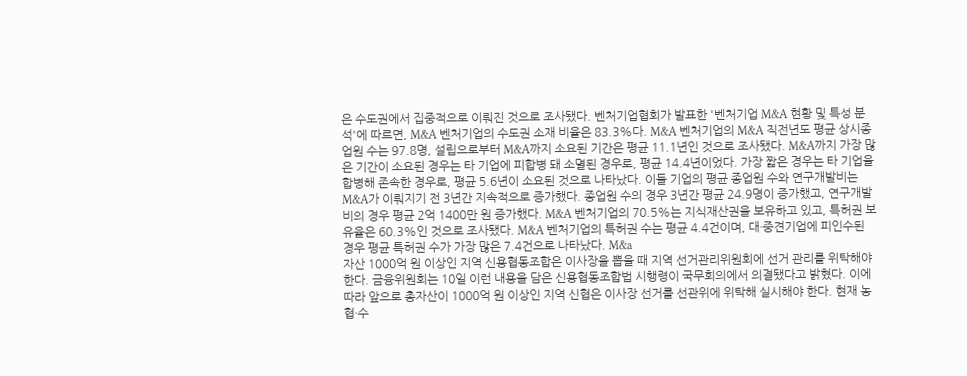은 수도권에서 집중적으로 이뤄진 것으로 조사됐다. 벤처기업협회가 발표한 '벤처기업 M&A 현황 및 특성 분석'에 따르면, M&A 벤처기업의 수도권 소재 비율은 83.3%다. M&A 벤처기업의 M&A 직전년도 평균 상시종업원 수는 97.8명, 설립으로부터 M&A까지 소요된 기간은 평균 11.1년인 것으로 조사됐다. M&A까지 가장 많은 기간이 소요된 경우는 타 기업에 피합병 돼 소멸된 경우로, 평균 14.4년이었다. 가장 짧은 경우는 타 기업을 합병해 존속한 경우로, 평균 5.6년이 소요된 것으로 나타났다. 이들 기업의 평균 종업원 수와 연구개발비는 M&A가 이뤄지기 전 3년간 지속적으로 증가했다. 종업원 수의 경우 3년간 평균 24.9명이 증가했고, 연구개발비의 경우 평균 2억 1400만 원 증가했다. M&A 벤처기업의 70.5%는 지식재산권을 보유하고 있고, 특허권 보유율은 60.3%인 것으로 조사됐다. M&A 벤처기업의 특허권 수는 평균 4.4건이며, 대·중견기업에 피인수된 경우 평균 특허권 수가 가장 많은 7.4건으로 나타났다. M&a
자산 1000억 원 이상인 지역 신용협동조합은 이사장을 뽑을 때 지역 선거관리위원회에 선거 관리를 위탁해야 한다. 금융위원회는 10일 이런 내용을 담은 신용협동조합법 시행령이 국무회의에서 의결됐다고 밝혔다. 이에 따라 앞으로 총자산이 1000억 원 이상인 지역 신협은 이사장 선거를 선관위에 위탁해 실시해야 한다. 현재 농협·수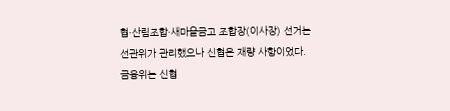협·산림조합·새마을금고 조합장(이사장) 선거는 선관위가 관리했으나 신협은 재량 사항이었다. 금융위는 신협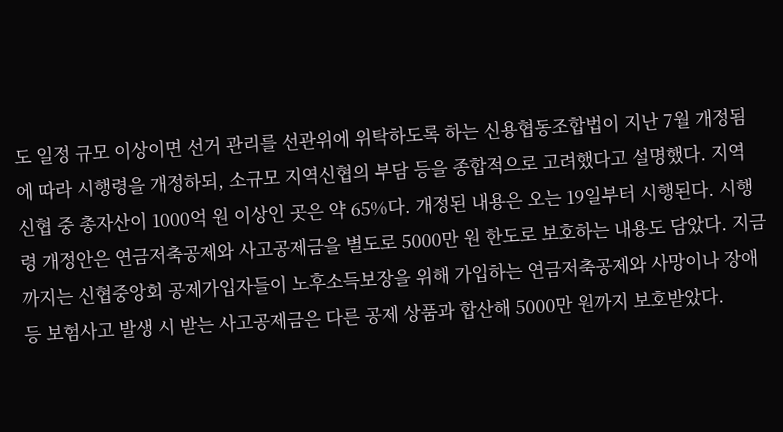도 일정 규모 이상이면 선거 관리를 선관위에 위탁하도록 하는 신용협동조합법이 지난 7월 개정됨에 따라 시행령을 개정하되, 소규모 지역신협의 부담 등을 종합적으로 고려했다고 설명했다. 지역 신협 중 총자산이 1000억 원 이상인 곳은 약 65%다. 개정된 내용은 오는 19일부터 시행된다. 시행령 개정안은 연금저축공제와 사고공제금을 별도로 5000만 원 한도로 보호하는 내용도 담았다. 지금까지는 신협중앙회 공제가입자들이 노후소득보장을 위해 가입하는 연금저축공제와 사망이나 장애 등 보험사고 발생 시 받는 사고공제금은 다른 공제 상품과 합산해 5000만 원까지 보호받았다.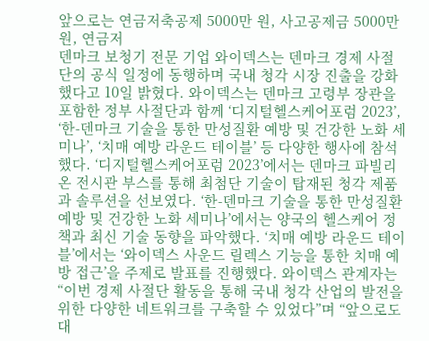앞으로는 연금저축공제 5000만 원, 사고공제금 5000만 원, 연금저
덴마크 보청기 전문 기업 와이덱스는 덴마크 경제 사절단의 공식 일정에 동행하며 국내 청각 시장 진출을 강화했다고 10일 밝혔다. 와이덱스는 덴마크 고령부 장관을 포함한 정부 사절단과 함께 ‘디지털헬스케어포럼 2023’, ‘한-덴마크 기술을 통한 만성질환 예방 및 건강한 노화 세미나’, ‘치매 예방 라운드 테이블’ 등 다양한 행사에 참석했다. ‘디지털헬스케어포럼 2023’에서는 덴마크 파빌리온 전시관 부스를 통해 최첨단 기술이 탑재된 청각 제품과 솔루션을 선보였다. ‘한-덴마크 기술을 통한 만성질환 예방 및 건강한 노화 세미나’에서는 양국의 헬스케어 정책과 최신 기술 동향을 파악했다. ‘치매 예방 라운드 테이블’에서는 ‘와이덱스 사운드 릴렉스 기능을 통한 치매 예방 접근’을 주제로 발표를 진행했다. 와이덱스 관계자는 “이번 경제 사절단 활동을 통해 국내 청각 산업의 발전을 위한 다양한 네트워크를 구축할 수 있었다”며 “앞으로도 대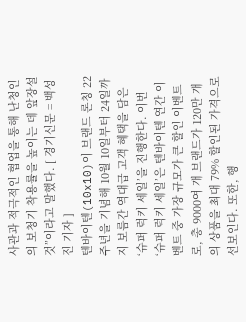사관과 적극적인 협업을 통해 난청인의 보청기 착용률을 높이는 데 앞장설 것”이라고 말했다. [ 경기신문 = 백성진 기자 ]
텐바이텐(10x10)이 브랜드 론칭 22주년을 기념해 10월 10일부터 24일까지 보름간 역대급 고객 혜택을 담은 ‘슈퍼 럭키 세일’을 진행한다. 이번 ‘슈퍼 럭키 세일’은 텐바이텐 연간 이벤트 중 가장 규모가 큰 할인 이벤트로, 총 9000여 개 브랜드가 120만 개의 상품을 최대 79% 할인된 가격으로 선보인다. 또한, 행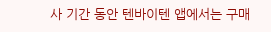사 기간 동안 텐바이텐 앱에서는 구매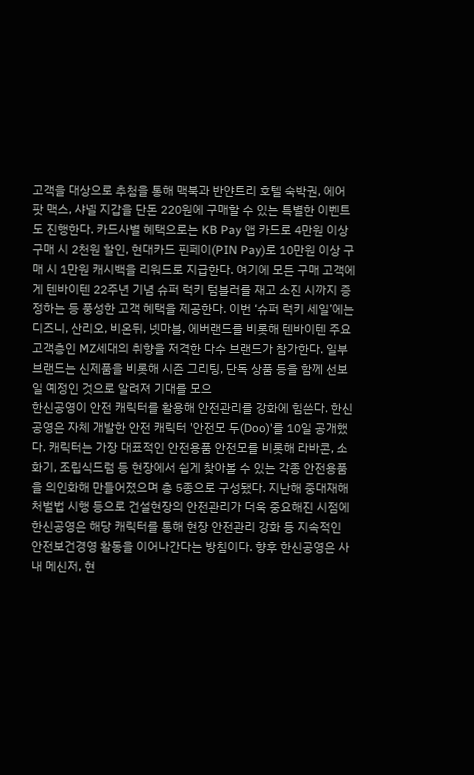고객을 대상으로 추첨을 통해 맥북과 반얀트리 호텔 숙박권, 에어팟 맥스, 샤넬 지갑을 단돈 220원에 구매할 수 있는 특별한 이벤트도 진행한다. 카드사별 혜택으로는 KB Pay 앱 카드로 4만원 이상 구매 시 2천원 할인, 현대카드 핀페이(PIN Pay)로 10만원 이상 구매 시 1만원 캐시백을 리워드로 지급한다. 여기에 모든 구매 고객에게 텐바이텐 22주년 기념 슈퍼 럭키 텀블러를 재고 소진 시까지 증정하는 등 풍성한 고객 혜택을 제공한다. 이번 ‘슈퍼 럭키 세일’에는 디즈니, 산리오, 비온뒤, 넷마블, 에버랜드를 비롯해 텐바이텐 주요 고객층인 MZ세대의 취향을 저격한 다수 브랜드가 참가한다. 일부 브랜드는 신제품을 비롯해 시즌 그리팅, 단독 상품 등을 함께 선보일 예정인 것으로 알려져 기대를 모으
한신공영이 안전 캐릭터를 활용해 안전관리를 강화에 힘쓴다. 한신공영은 자체 개발한 안전 캐릭터 '안전모 두(Doo)'를 10일 공개했다. 캐릭터는 가장 대표적인 안전용품 안전모를 비롯해 라바콘, 소화기, 조립식드럼 등 현장에서 쉽게 찾아볼 수 있는 각종 안전용품을 의인화해 만들어졌으며 총 5종으로 구성됐다. 지난해 중대재해처벌법 시행 등으로 건설현장의 안전관리가 더욱 중요해진 시점에 한신공영은 해당 캐릭터를 통해 현장 안전관리 강화 등 지속적인 안전보건경영 활동을 이어나간다는 방침이다. 향후 한신공영은 사내 메신저, 현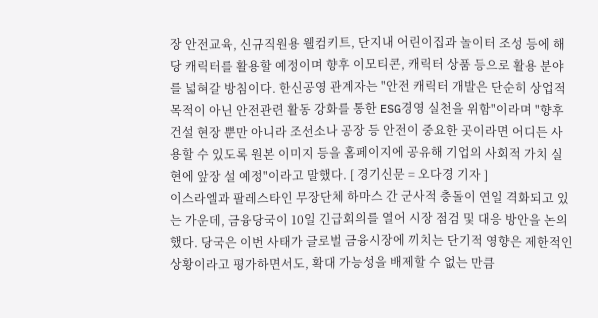장 안전교육, 신규직원용 웰컴키트, 단지내 어린이집과 놀이터 조성 등에 해당 캐릭터를 활용할 예정이며 향후 이모티콘, 캐릭터 상품 등으로 활용 분야를 넓혀갈 방침이다. 한신공영 관계자는 "안전 캐릭터 개발은 단순히 상업적 목적이 아닌 안전관련 활동 강화를 통한 ESG경영 실천을 위함"이라며 "향후 건설 현장 뿐만 아니라 조선소나 공장 등 안전이 중요한 곳이라면 어디든 사용할 수 있도록 원본 이미지 등을 홈페이지에 공유해 기업의 사회적 가치 실현에 앞장 설 예정"이라고 말했다. [ 경기신문 = 오다경 기자 ]
이스라엘과 팔레스타인 무장단체 하마스 간 군사적 충돌이 연일 격화되고 있는 가운데, 금융당국이 10일 긴급회의를 열어 시장 점검 및 대응 방안을 논의했다. 당국은 이번 사태가 글로벌 금융시장에 끼치는 단기적 영향은 제한적인 상황이라고 평가하면서도, 확대 가능성을 배제할 수 없는 만큼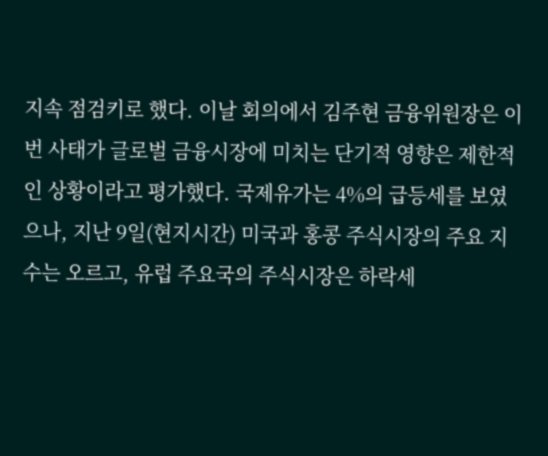지속 점검키로 했다. 이날 회의에서 김주현 금융위원장은 이번 사태가 글로벌 금융시장에 미치는 단기적 영향은 제한적인 상황이라고 평가했다. 국제유가는 4%의 급등세를 보였으나, 지난 9일(현지시간) 미국과 홍콩 주식시장의 주요 지수는 오르고, 유럽 주요국의 주식시장은 하락세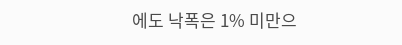에도 낙폭은 1% 미만으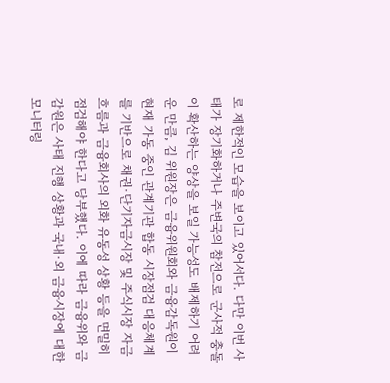로 제한적인 모습을 보이고 있어서다. 다만 이번 사태가 장기화하거나 주변국의 참전으로 군사적 충돌이 확산하는 양상을 보일 가능성도 배제하기 어려운 만큼, 김 위원장은 금융위원회와 금융감독원이 현재 가동 중인 관계기관 합동 시장점검 대응체계를 기반으로 채권·단기자금시장 및 주식시장 자금 흐름과 금융회사의 외화 유동성 상황 등을 면밀히 점검해야 한다고 당부했다. 이에 따라 금융위와 금감원은 사태 진행 상황과 국내·외 금융시장에 대한 모니터링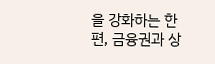을 강화하는 한편, 금융권과 상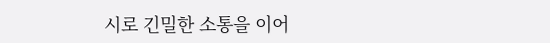시로 긴밀한 소통을 이어